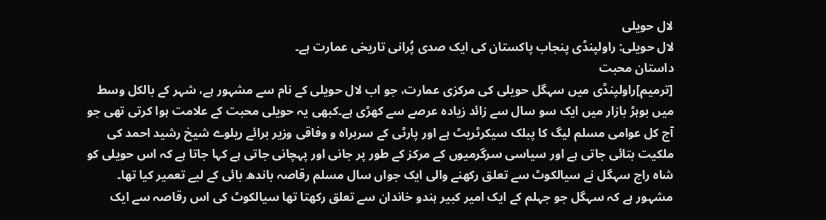لال حویلی
لال حویلی: راولپنڈی پنجاب پاکستان کی ایک صدی پُرانی تاریخی عمارت ہے۔
داستان محبت
[ترمیم]راولپنڈی میں سہگل حویلی کی مرکزی عمارت، جو اب لال حویلی کے نام سے مشہور ہے، شہر کے بالکل وسط میں بوہڑ بازار میں ایک سو سال سے زائد زیادہ عرصے سے کھڑی ہے۔کبھی یہ حویلی محبت کے علامت ہوا کرتی تھی جو آج کل عوامی مسلم لیگ کا پبلک سیکرٹریٹ ہے اور پارٹی کے سربراہ و وفاقی وزیر برائے ریلوے شیخ رشید احمد کی ملکیت بتائی جاتی ہے اور سیاسی سرگرمیوں کے مرکز کے طور پر جانی اور پہچانی جاتی ہے کہا جاتا ہے کہ اس حویلی کو شاہ راج سہگل نے سیالکوٹ سے تعلق رکھنے والی ایک جواں سال مسلم رقاصہ باندھ بائی کے لیے تعمیر کیا تھا۔ مشہور ہے کہ سہگل جو جہلم کے ایک امیر کبیر ہندو خاندان سے تعلق رکھتا تھا سیالکوٹ کی اس رقاصہ سے ایک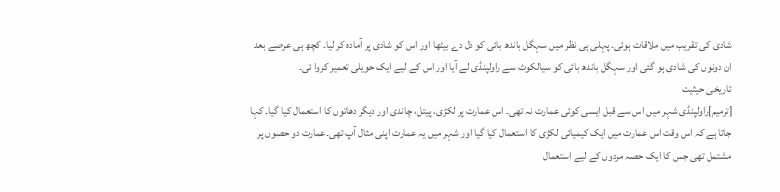شادی کی تقریب میں ملاقات ہوئی۔ پہلی ہی نظر میں سہگل باندھ بائی کو دل دے بیٹھا اور اس کو شادی پر آمادہ کر لیا۔ کچھ ہی عرصے بعد ان دونوں کی شادی ہو گئی اور سہگل باندھ بائی کو سیالکوٹ سے راولپنڈی لے آیا اور اس کے لیے ایک حویلی تعمیر کروا ئی۔
تاریخی حیثیت
[ترمیم]راولپنڈی شہر میں اس سے قبل ایسی کوئی عمارت نہ تھی۔ اس عمارت پر لکڑی، پیتل، چاندی اور دیگر دھاتوں کا استعمال کیا گیا۔ کہا جاتا ہے کہ اس وقت اس عمارت میں ایک کیمیائی لکڑی کا استعمال کیا گیا اور شہر میں یہ عمارت اپنی مثال آپ تھی۔عمارت دو حصوں پر مشتمل تھی جس کا ایک حصہ مردوں کے لیے استعمال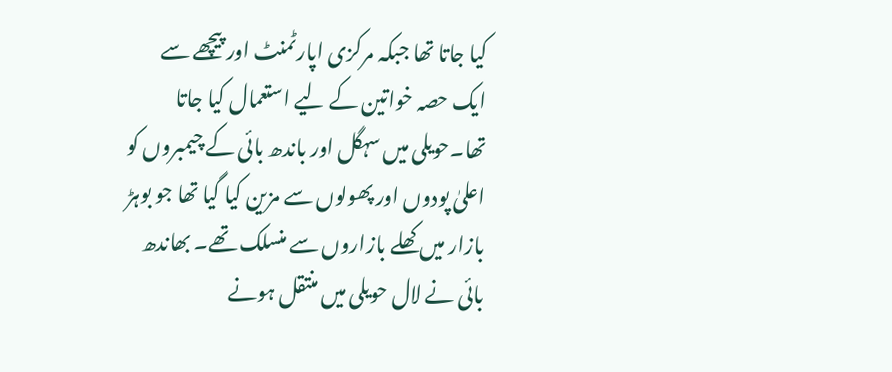کیا جاتا تھا جبکہ مرکزی اپارٹمنٹ اور پیچھے سے ایک حصہ خواتین کے لیے استعمال کیا جاتا تھا۔حویلی میں سہگل اور باندھ بائی کے چیمبروں کو اعلیٰ پودوں اور پھولوں سے مزین کیا گیا تھا جو بوہڑ بازار میں کھلے بازاروں سے منسلک تھے۔ بھاندھ بائی نے لال حویلی میں منتقل ہونے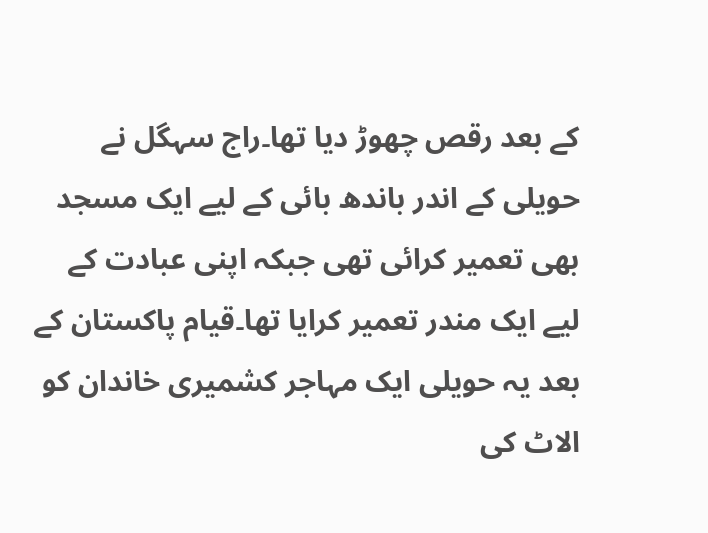کے بعد رقص چھوڑ دیا تھا۔راج سہگل نے حویلی کے اندر باندھ بائی کے لیے ایک مسجد بھی تعمیر کرائی تھی جبکہ اپنی عبادت کے لیے ایک مندر تعمیر کرایا تھا۔قیام پاکستان کے بعد یہ حویلی ایک مہاجر کشمیری خاندان کو الاٹ کی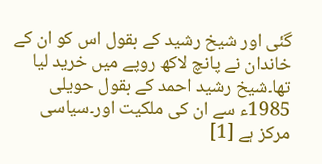گئی اور شیخ رشید کے بقول اس کو ان کے خاندان نے پانچ لاکھ روپے میں خرید لیا تھا۔شیخ رشید احمد کے بقول حویلی 1985ء سے ان کی ملکیت اور۔سیاسی مرکز ہے [1]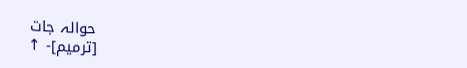حوالہ جات
[ترمیم]- ↑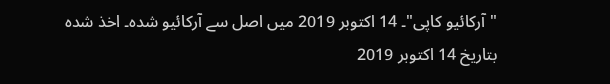"آرکائیو کاپی"۔ 14 اکتوبر 2019 میں اصل سے آرکائیو شدہ۔ اخذ شدہ بتاریخ 14 اکتوبر 2019